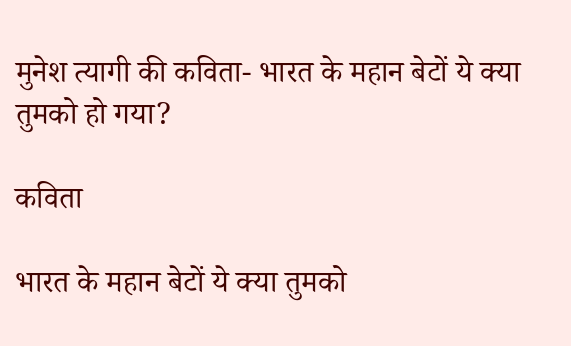मुनेश त्यागी की कविता- भारत के महान बेटों ये क्या तुमको हो गया?

कविता

भारत के महान बेटों ये क्या तुमको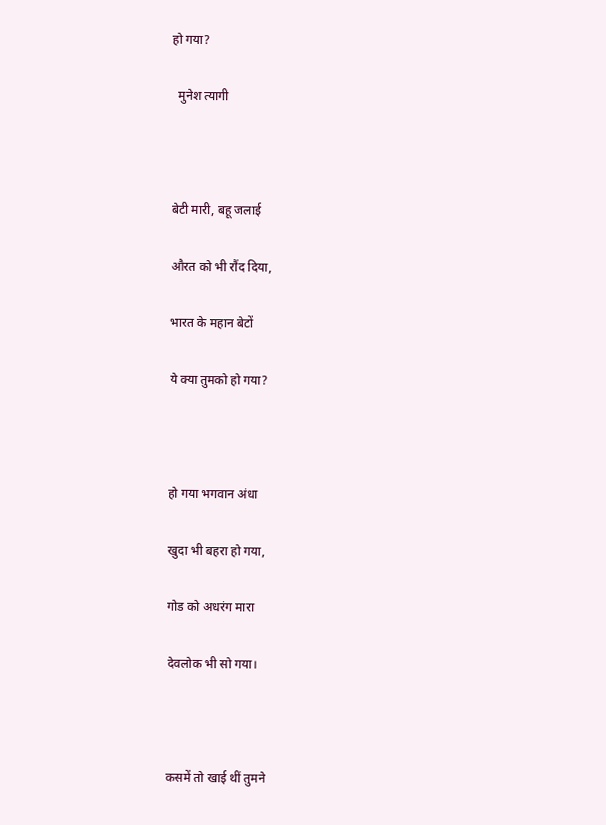हो गया?

  मुनेश त्यागी



बेटी मारी, बहू जलाई

औरत को भी रौंद दिया,

भारत के महान बेटों

ये क्या तुमको हो गया?



हो गया भगवान अंधा

खुदा भी बहरा हो गया,

गोड को अधरंग मारा

देवलोक भी सो गया।



कसमें तो खाई थीं तुमने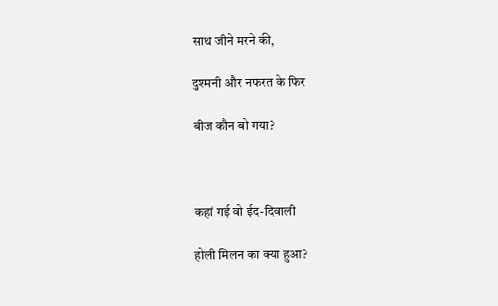साथ जीने मरने की,

दुश्मनी और नफरत के फिर

बीज कौन बो गया?



कहां गई वो ईद-दिवाली

होली मिलन का क्या हुआ?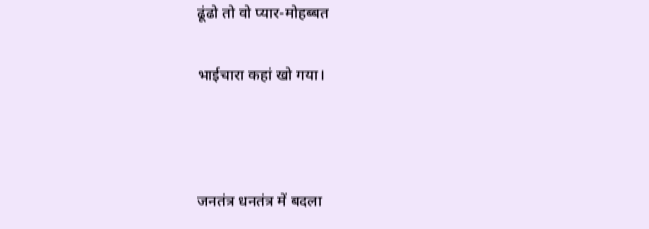ढूंढो तो वो प्यार-मोहब्बत

भाईचारा कहां खो गया।



जनतंत्र धनतंत्र में बदला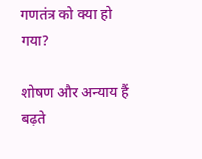गणतंत्र को क्या हो गया?

शोषण और अन्याय हैं बढ़ते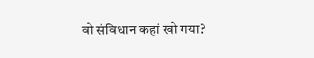वो संविधान कहां खो गया?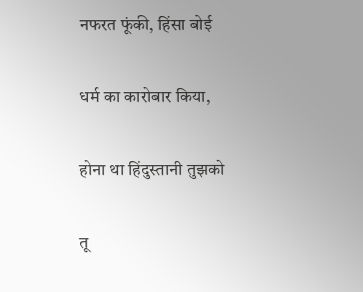नफरत फूंकी, हिंसा बोई

धर्म का कारोबार किया,

होना था हिंदुस्तानी तुझको

तू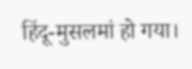हिंदू-मुसलमां हो गया।